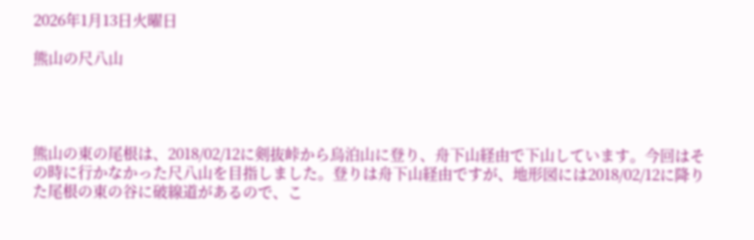2026年1月13日火曜日

熊山の尺八山




熊山の東の尾根は、2018/02/12に剣抜峠から烏泊山に登り、舟下山経由で下山しています。今回はその時に行かなかった尺八山を目指しました。登りは舟下山経由ですが、地形図には2018/02/12に降りた尾根の東の谷に破線道があるので、こ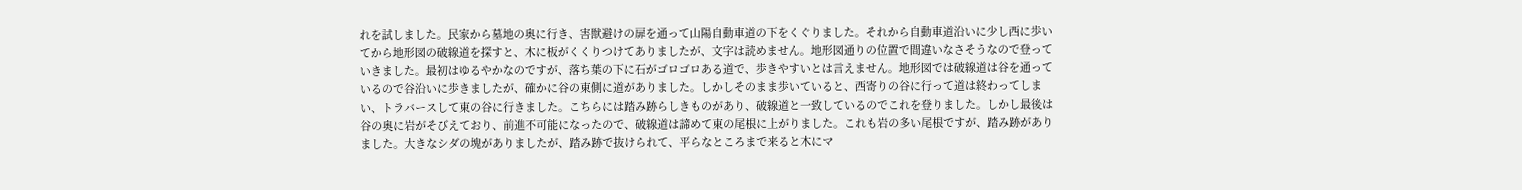れを試しました。民家から墓地の奥に行き、害獣避けの扉を通って山陽自動車道の下をくぐりました。それから自動車道沿いに少し西に歩いてから地形図の破線道を探すと、木に板がくくりつけてありましたが、文字は読めません。地形図通りの位置で間違いなさそうなので登っていきました。最初はゆるやかなのですが、落ち葉の下に石がゴロゴロある道で、歩きやすいとは言えません。地形図では破線道は谷を通っているので谷沿いに歩きましたが、確かに谷の東側に道がありました。しかしそのまま歩いていると、西寄りの谷に行って道は終わってしまい、トラバースして東の谷に行きました。こちらには踏み跡らしきものがあり、破線道と一致しているのでこれを登りました。しかし最後は谷の奥に岩がそびえており、前進不可能になったので、破線道は諦めて東の尾根に上がりました。これも岩の多い尾根ですが、踏み跡がありました。大きなシダの塊がありましたが、踏み跡で抜けられて、平らなところまで来ると木にマ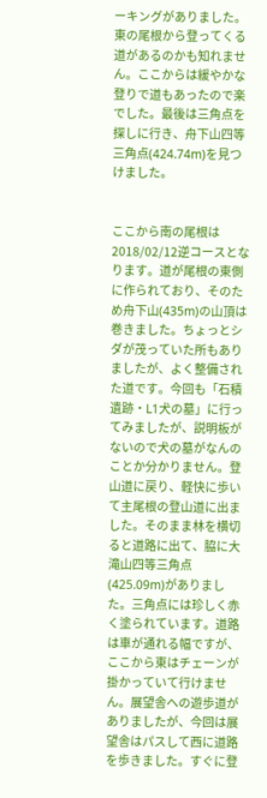ーキングがありました。東の尾根から登ってくる道があるのかも知れません。ここからは緩やかな登りで道もあったので楽でした。最後は三角点を探しに行き、舟下山四等三角点(424.74m)を見つけました。


ここから南の尾根は2018/02/12逆コースとなります。道が尾根の東側に作られており、そのため舟下山(435m)の山頂は巻きました。ちょっとシダが茂っていた所もありましたが、よく整備された道です。今回も「石積遺跡・L1犬の墓」に行ってみましたが、説明板がないので犬の墓がなんのことか分かりません。登山道に戻り、軽快に歩いて主尾根の登山道に出ました。そのまま林を横切ると道路に出て、脇に大滝山四等三角点(425.09m)がありました。三角点には珍しく赤く塗られています。道路は車が通れる幅ですが、ここから東はチェーンが掛かっていて行けません。展望舎への遊歩道がありましたが、今回は展望舎はパスして西に道路を歩きました。すぐに登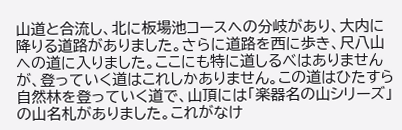山道と合流し、北に板場池コースへの分岐があり、大内に降りる道路がありました。さらに道路を西に歩き、尺八山への道に入りました。ここにも特に道しるべはありませんが、登っていく道はこれしかありません。この道はひたすら自然林を登っていく道で、山頂には「楽器名の山シリーズ」の山名札がありました。これがなけ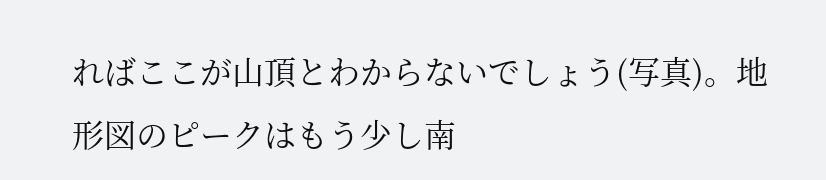ればここが山頂とわからないでしょう(写真)。地形図のピークはもう少し南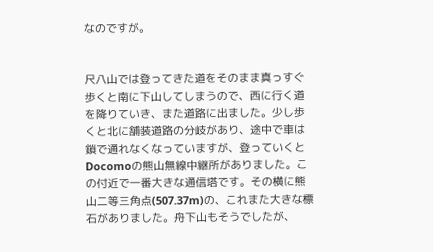なのですが。


尺八山では登ってきた道をそのまま真っすぐ歩くと南に下山してしまうので、西に行く道を降りていき、また道路に出ました。少し歩くと北に舗装道路の分岐があり、途中で車は鎖で通れなくなっていますが、登っていくとDocomoの熊山無線中継所がありました。この付近で一番大きな通信塔です。その横に熊山二等三角点(507.37m)の、これまた大きな標石がありました。舟下山もそうでしたが、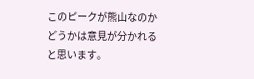このピークが熊山なのかどうかは意見が分かれると思います。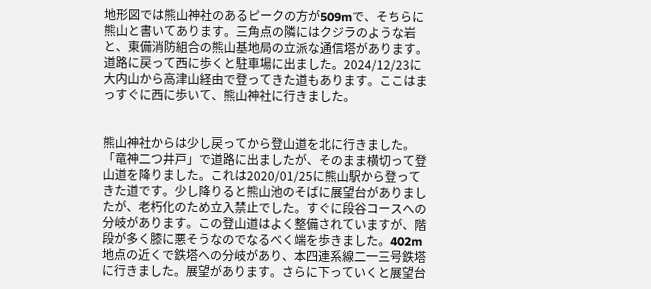地形図では熊山神社のあるピークの方が509mで、そちらに熊山と書いてあります。三角点の隣にはクジラのような岩と、東備消防組合の熊山基地局の立派な通信塔があります。道路に戻って西に歩くと駐車場に出ました。2024/12/23に大内山から高津山経由で登ってきた道もあります。ここはまっすぐに西に歩いて、熊山神社に行きました。


熊山神社からは少し戻ってから登山道を北に行きました。「竜神二つ井戸」で道路に出ましたが、そのまま横切って登山道を降りました。これは2020/01/25に熊山駅から登ってきた道です。少し降りると熊山池のそばに展望台がありましたが、老朽化のため立入禁止でした。すぐに段谷コースへの分岐があります。この登山道はよく整備されていますが、階段が多く膝に悪そうなのでなるべく端を歩きました。402m地点の近くで鉄塔への分岐があり、本四連系線二一三号鉄塔に行きました。展望があります。さらに下っていくと展望台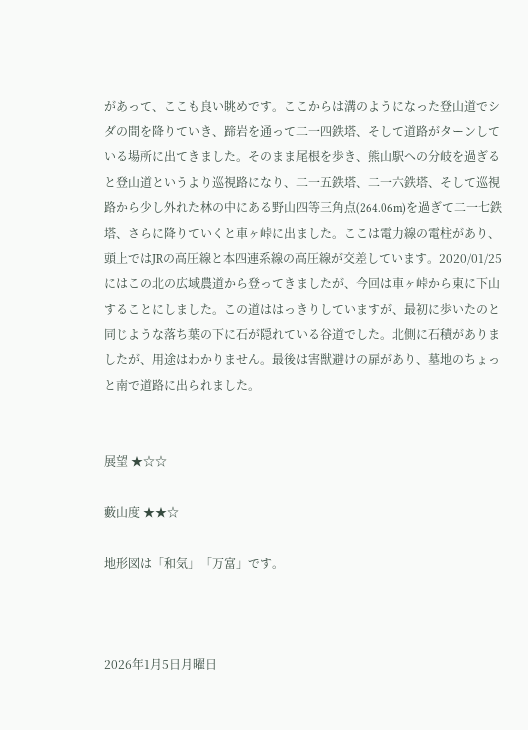があって、ここも良い眺めです。ここからは溝のようになった登山道でシダの間を降りていき、蹄岩を通って二一四鉄塔、そして道路がターンしている場所に出てきました。そのまま尾根を歩き、熊山駅への分岐を過ぎると登山道というより巡視路になり、二一五鉄塔、二一六鉄塔、そして巡視路から少し外れた林の中にある野山四等三角点(264.06m)を過ぎて二一七鉄塔、さらに降りていくと車ヶ峠に出ました。ここは電力線の電柱があり、頭上ではJRの高圧線と本四連系線の高圧線が交差しています。2020/01/25にはこの北の広域農道から登ってきましたが、今回は車ヶ峠から東に下山することにしました。この道ははっきりしていますが、最初に歩いたのと同じような落ち葉の下に石が隠れている谷道でした。北側に石積がありましたが、用途はわかりません。最後は害獣避けの扉があり、墓地のちょっと南で道路に出られました。


展望 ★☆☆

藪山度 ★★☆

地形図は「和気」「万富」です。



2026年1月5日月曜日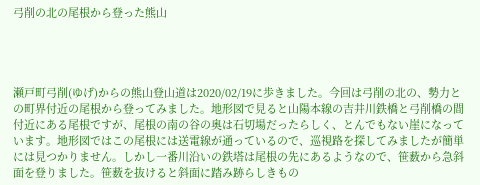弓削の北の尾根から登った熊山




瀬戸町弓削(ゆげ)からの熊山登山道は2020/02/19に歩きました。今回は弓削の北の、勢力との町界付近の尾根から登ってみました。地形図で見ると山陽本線の吉井川鉄橋と弓削橋の間付近にある尾根ですが、尾根の南の谷の奥は石切場だったらしく、とんでもない崖になっています。地形図ではこの尾根には送電線が通っているので、巡視路を探してみましたが簡単には見つかりません。しかし一番川沿いの鉄塔は尾根の先にあるようなので、笹薮から急斜面を登りました。笹薮を抜けると斜面に踏み跡らしきもの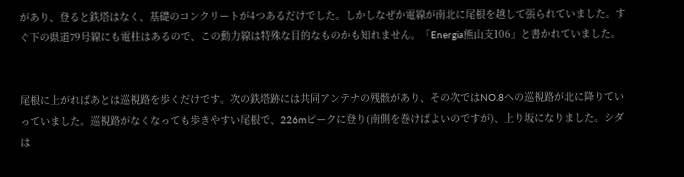があり、登ると鉄塔はなく、基礎のコンクリートが4つあるだけでした。しかしなぜか電線が南北に尾根を越して張られていました。すぐ下の県道79号線にも電柱はあるので、この動力線は特殊な目的なものかも知れません。「Energia熊山支106」と書かれていました。


尾根に上がればあとは巡視路を歩くだけです。次の鉄塔跡には共同アンテナの残骸があり、その次ではNO.8への巡視路が北に降りていっていました。巡視路がなくなっても歩きやすい尾根で、226mピークに登り(南側を巻けばよいのですが)、上り坂になりました。シダは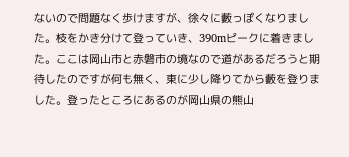ないので問題なく歩けますが、徐々に藪っぽくなりました。枝をかき分けて登っていき、390mピークに着きました。ここは岡山市と赤磐市の境なので道があるだろうと期待したのですが何も無く、東に少し降りてから藪を登りました。登ったところにあるのが岡山県の熊山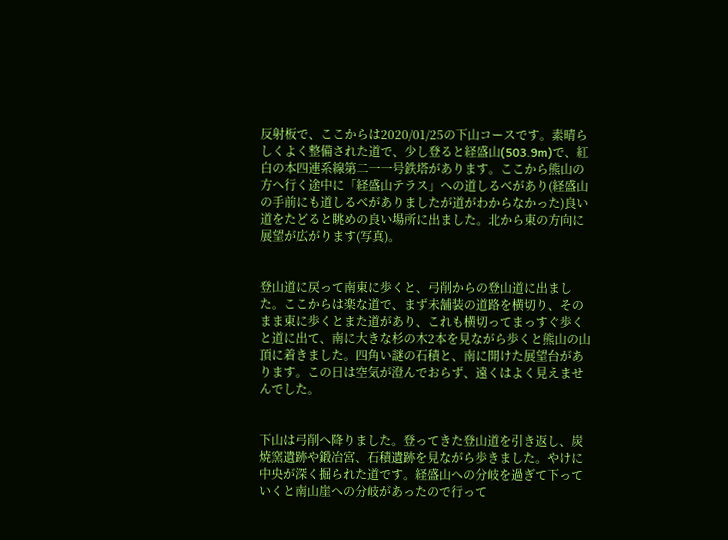反射板で、ここからは2020/01/25の下山コースです。素晴らしくよく整備された道で、少し登ると経盛山(503.9m)で、紅白の本四連系線第二一一号鉄塔があります。ここから熊山の方へ行く途中に「経盛山テラス」への道しるべがあり(経盛山の手前にも道しるべがありましたが道がわからなかった)良い道をたどると眺めの良い場所に出ました。北から東の方向に展望が広がります(写真)。


登山道に戻って南東に歩くと、弓削からの登山道に出ました。ここからは楽な道で、まず未舗装の道路を横切り、そのまま東に歩くとまた道があり、これも横切ってまっすぐ歩くと道に出て、南に大きな杉の木2本を見ながら歩くと熊山の山頂に着きました。四角い謎の石積と、南に開けた展望台があります。この日は空気が澄んでおらず、遠くはよく見えませんでした。


下山は弓削へ降りました。登ってきた登山道を引き返し、炭焼窯遺跡や鍛冶宮、石積遺跡を見ながら歩きました。やけに中央が深く掘られた道です。経盛山への分岐を過ぎて下っていくと南山崖への分岐があったので行って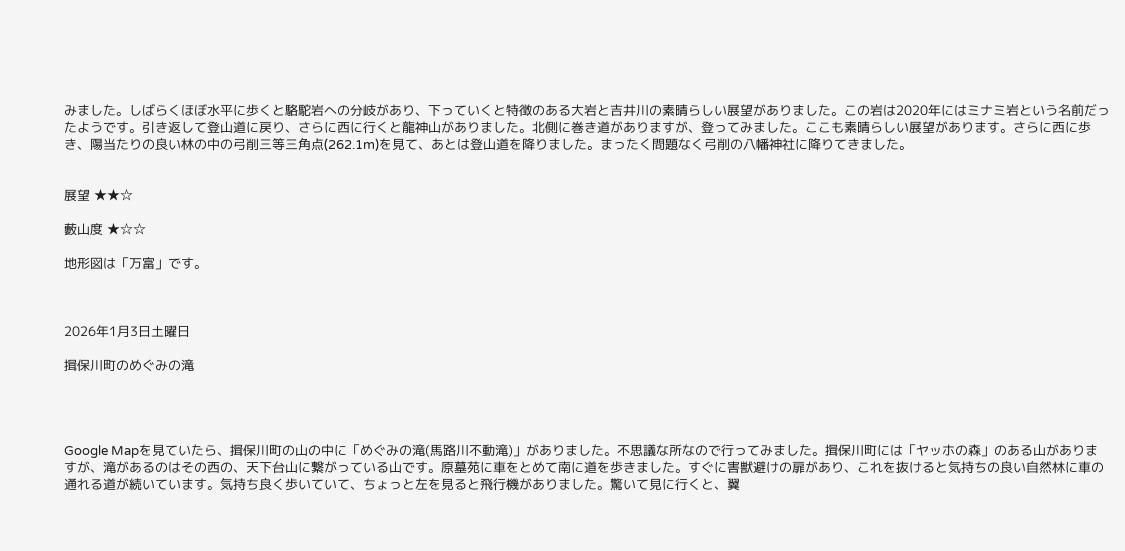みました。しばらくほぼ水平に歩くと駱駝岩への分岐があり、下っていくと特徴のある大岩と吉井川の素晴らしい展望がありました。この岩は2020年にはミナミ岩という名前だったようです。引き返して登山道に戻り、さらに西に行くと龍神山がありました。北側に巻き道がありますが、登ってみました。ここも素晴らしい展望があります。さらに西に歩き、陽当たりの良い林の中の弓削三等三角点(262.1m)を見て、あとは登山道を降りました。まったく問題なく弓削の八幡神社に降りてきました。


展望 ★★☆

藪山度 ★☆☆

地形図は「万富」です。



2026年1月3日土曜日

揖保川町のめぐみの滝




Google Mapを見ていたら、揖保川町の山の中に「めぐみの滝(馬路川不動滝)」がありました。不思議な所なので行ってみました。揖保川町には「ヤッホの森」のある山がありますが、滝があるのはその西の、天下台山に繋がっている山です。原墓苑に車をとめて南に道を歩きました。すぐに害獣避けの扉があり、これを抜けると気持ちの良い自然林に車の通れる道が続いています。気持ち良く歩いていて、ちょっと左を見ると飛行機がありました。驚いて見に行くと、翼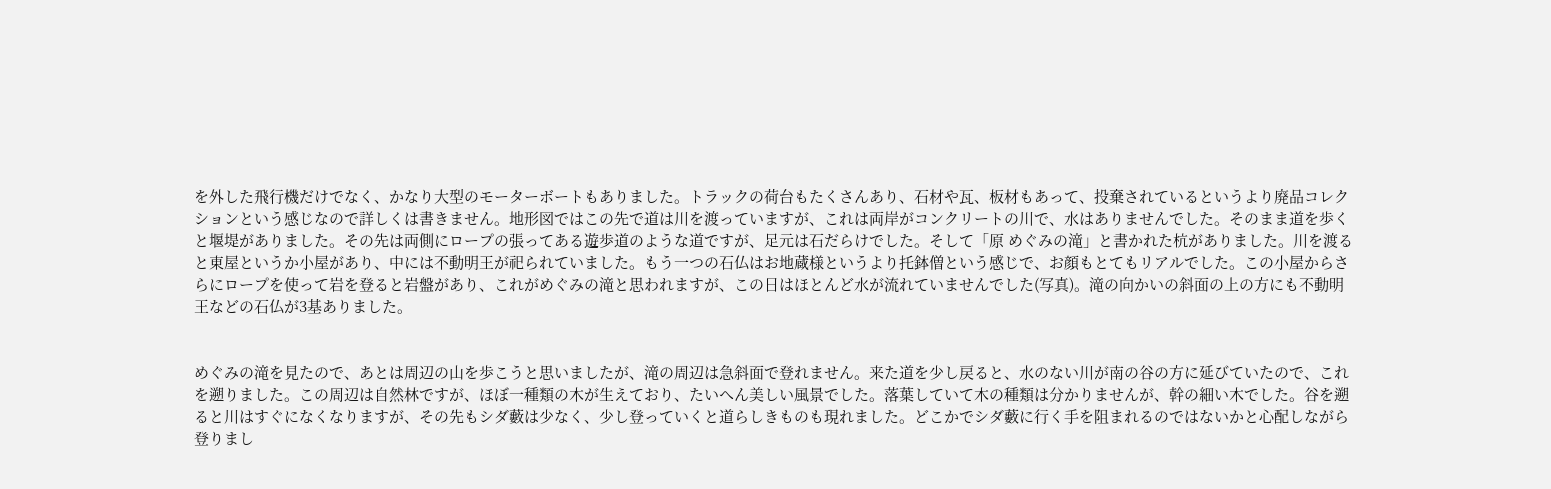を外した飛行機だけでなく、かなり大型のモーターボートもありました。トラックの荷台もたくさんあり、石材や瓦、板材もあって、投棄されているというより廃品コレクションという感じなので詳しくは書きません。地形図ではこの先で道は川を渡っていますが、これは両岸がコンクリートの川で、水はありませんでした。そのまま道を歩くと堰堤がありました。その先は両側にロープの張ってある遊歩道のような道ですが、足元は石だらけでした。そして「原 めぐみの滝」と書かれた杭がありました。川を渡ると東屋というか小屋があり、中には不動明王が祀られていました。もう一つの石仏はお地蔵様というより托鉢僧という感じで、お顔もとてもリアルでした。この小屋からさらにロープを使って岩を登ると岩盤があり、これがめぐみの滝と思われますが、この日はほとんど水が流れていませんでした(写真)。滝の向かいの斜面の上の方にも不動明王などの石仏が3基ありました。


めぐみの滝を見たので、あとは周辺の山を歩こうと思いましたが、滝の周辺は急斜面で登れません。来た道を少し戻ると、水のない川が南の谷の方に延びていたので、これを遡りました。この周辺は自然林ですが、ほぼ一種類の木が生えており、たいへん美しい風景でした。落葉していて木の種類は分かりませんが、幹の細い木でした。谷を遡ると川はすぐになくなりますが、その先もシダ藪は少なく、少し登っていくと道らしきものも現れました。どこかでシダ藪に行く手を阻まれるのではないかと心配しながら登りまし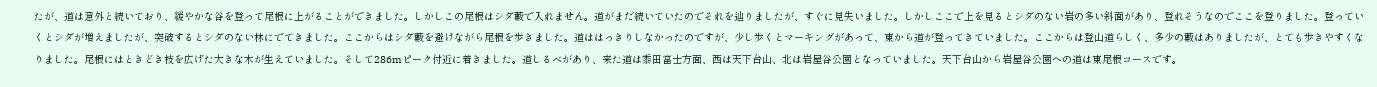たが、道は意外と続いており、緩やかな谷を登って尾根に上がることができました。しかしこの尾根はシダ藪で入れません。道がまだ続いていたのでそれを辿りましたが、すぐに見失いました。しかしここで上を見るとシダのない岩の多い斜面があり、登れそうなのでここを登りました。登っていくとシダが増えましたが、突破するとシダのない林にでてきました。ここからはシダ藪を避けながら尾根を歩きました。道ははっきりしなかったのですが、少し歩くとマーキングがあって、東から道が登ってきていました。ここからは登山道らしく、多少の藪はありましたが、とても歩きやすくなりました。尾根にはときどき枝を広げた大きな木が生えていました。そして286mピーク付近に着きました。道しるべがあり、来た道は黍田富士方面、西は天下台山、北は岩屋谷公園となっていました。天下台山から岩屋谷公園への道は東尾根コースです。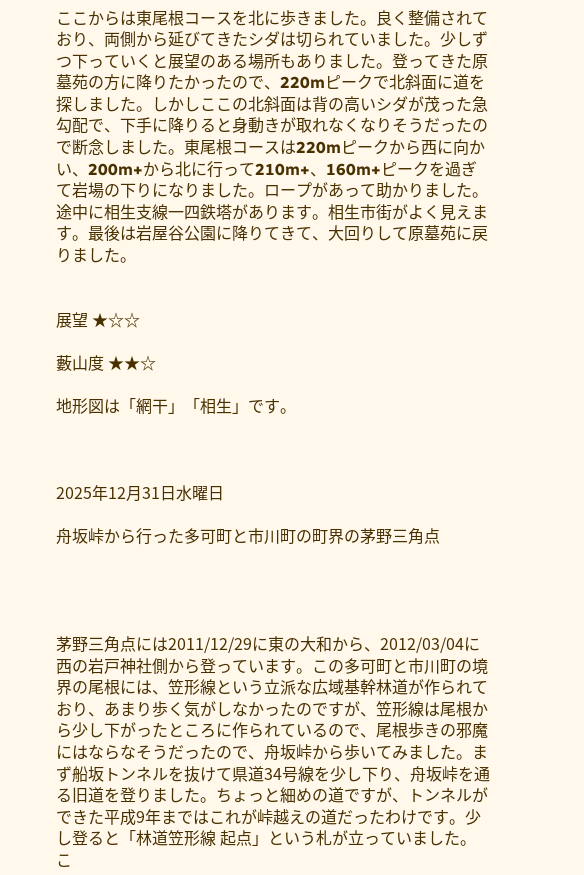ここからは東尾根コースを北に歩きました。良く整備されており、両側から延びてきたシダは切られていました。少しずつ下っていくと展望のある場所もありました。登ってきた原墓苑の方に降りたかったので、220mピークで北斜面に道を探しました。しかしここの北斜面は背の高いシダが茂った急勾配で、下手に降りると身動きが取れなくなりそうだったので断念しました。東尾根コースは220mピークから西に向かい、200m+から北に行って210m+、160m+ピークを過ぎて岩場の下りになりました。ロープがあって助かりました。途中に相生支線一四鉄塔があります。相生市街がよく見えます。最後は岩屋谷公園に降りてきて、大回りして原墓苑に戻りました。


展望 ★☆☆

藪山度 ★★☆

地形図は「網干」「相生」です。



2025年12月31日水曜日

舟坂峠から行った多可町と市川町の町界の茅野三角点




茅野三角点には2011/12/29に東の大和から、2012/03/04に西の岩戸神社側から登っています。この多可町と市川町の境界の尾根には、笠形線という立派な広域基幹林道が作られており、あまり歩く気がしなかったのですが、笠形線は尾根から少し下がったところに作られているので、尾根歩きの邪魔にはならなそうだったので、舟坂峠から歩いてみました。まず船坂トンネルを抜けて県道34号線を少し下り、舟坂峠を通る旧道を登りました。ちょっと細めの道ですが、トンネルができた平成9年まではこれが峠越えの道だったわけです。少し登ると「林道笠形線 起点」という札が立っていました。こ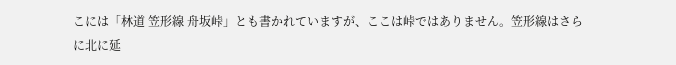こには「林道 笠形線 舟坂峠」とも書かれていますが、ここは峠ではありません。笠形線はさらに北に延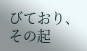びており、その起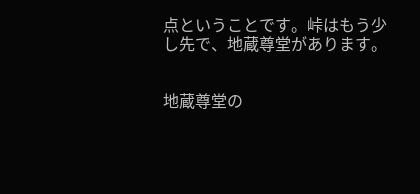点ということです。峠はもう少し先で、地蔵尊堂があります。


地蔵尊堂の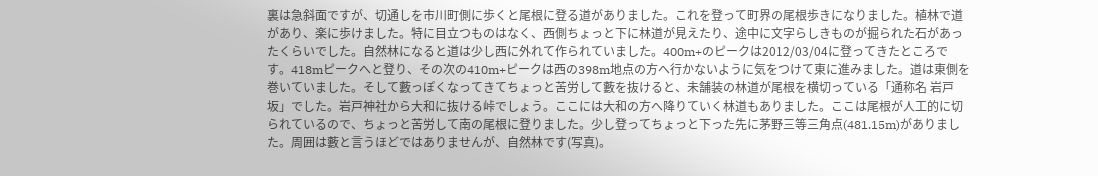裏は急斜面ですが、切通しを市川町側に歩くと尾根に登る道がありました。これを登って町界の尾根歩きになりました。植林で道があり、楽に歩けました。特に目立つものはなく、西側ちょっと下に林道が見えたり、途中に文字らしきものが掘られた石があったくらいでした。自然林になると道は少し西に外れて作られていました。400m+のピークは2012/03/04に登ってきたところです。418mピークへと登り、その次の410m+ピークは西の398m地点の方へ行かないように気をつけて東に進みました。道は東側を巻いていました。そして藪っぽくなってきてちょっと苦労して藪を抜けると、未舗装の林道が尾根を横切っている「通称名 岩戸坂」でした。岩戸神社から大和に抜ける峠でしょう。ここには大和の方へ降りていく林道もありました。ここは尾根が人工的に切られているので、ちょっと苦労して南の尾根に登りました。少し登ってちょっと下った先に茅野三等三角点(481.15m)がありました。周囲は藪と言うほどではありませんが、自然林です(写真)。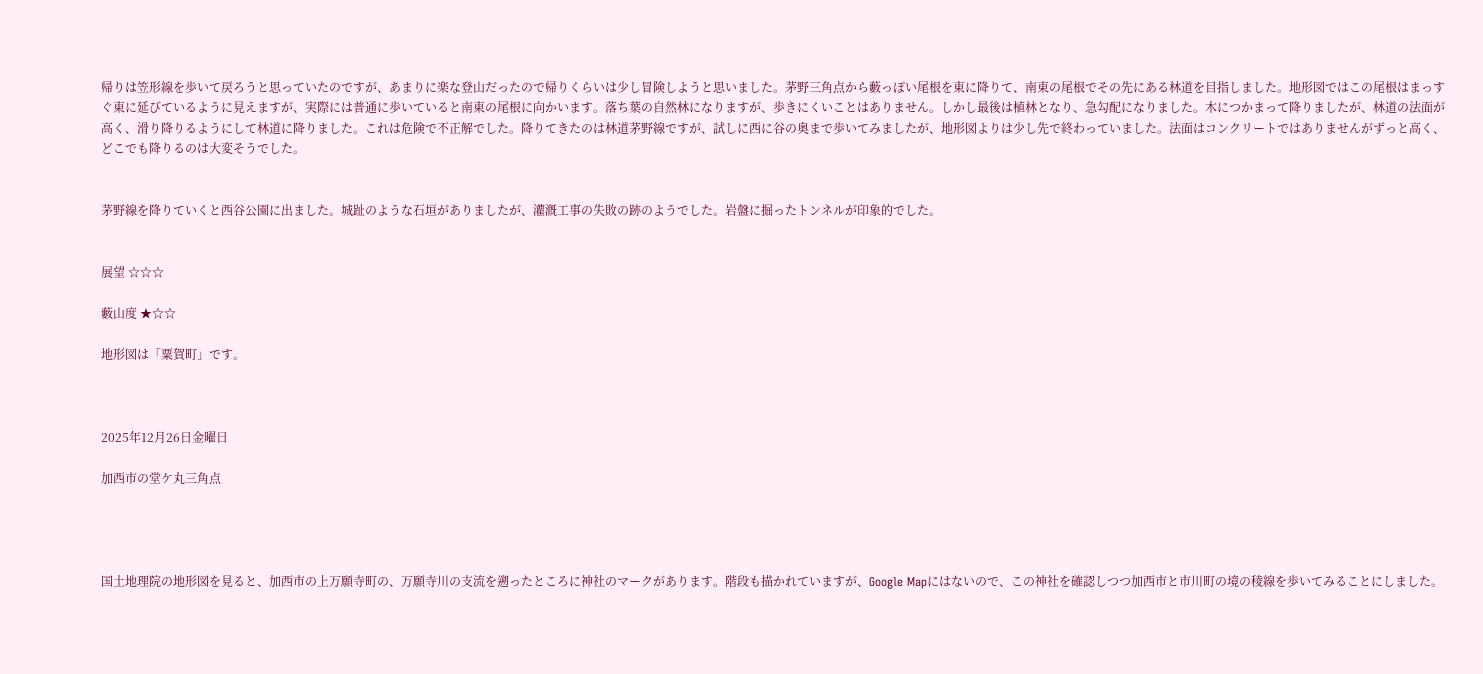帰りは笠形線を歩いて戻ろうと思っていたのですが、あまりに楽な登山だったので帰りくらいは少し冒険しようと思いました。茅野三角点から藪っぽい尾根を東に降りて、南東の尾根でその先にある林道を目指しました。地形図ではこの尾根はまっすぐ東に延びているように見えますが、実際には普通に歩いていると南東の尾根に向かいます。落ち葉の自然林になりますが、歩きにくいことはありません。しかし最後は植林となり、急勾配になりました。木につかまって降りましたが、林道の法面が高く、滑り降りるようにして林道に降りました。これは危険で不正解でした。降りてきたのは林道茅野線ですが、試しに西に谷の奥まで歩いてみましたが、地形図よりは少し先で終わっていました。法面はコンクリートではありませんがずっと高く、どこでも降りるのは大変そうでした。


茅野線を降りていくと西谷公園に出ました。城趾のような石垣がありましたが、灌漑工事の失敗の跡のようでした。岩盤に掘ったトンネルが印象的でした。


展望 ☆☆☆

藪山度 ★☆☆

地形図は「粟賀町」です。



2025年12月26日金曜日

加西市の堂ケ丸三角点




国土地理院の地形図を見ると、加西市の上万願寺町の、万願寺川の支流を遡ったところに神社のマークがあります。階段も描かれていますが、Google Mapにはないので、この神社を確認しつつ加西市と市川町の境の稜線を歩いてみることにしました。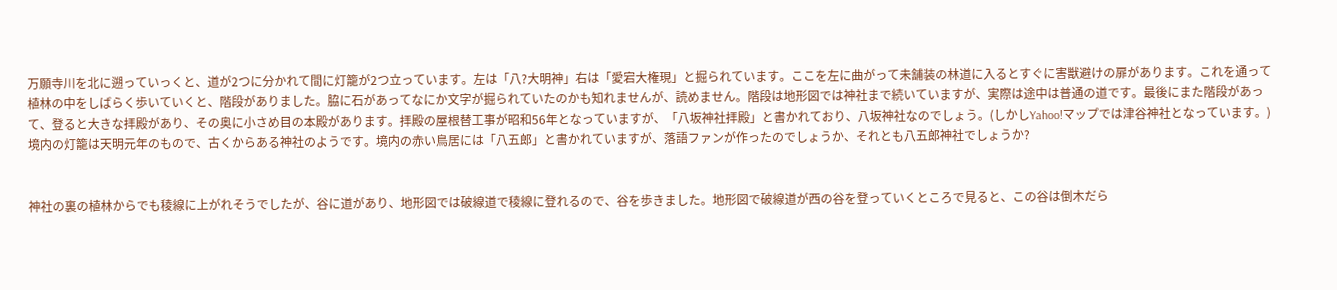万願寺川を北に遡っていっくと、道が2つに分かれて間に灯籠が2つ立っています。左は「八?大明神」右は「愛宕大権現」と掘られています。ここを左に曲がって未舗装の林道に入るとすぐに害獣避けの扉があります。これを通って植林の中をしばらく歩いていくと、階段がありました。脇に石があってなにか文字が掘られていたのかも知れませんが、読めません。階段は地形図では神社まで続いていますが、実際は途中は普通の道です。最後にまた階段があって、登ると大きな拝殿があり、その奥に小さめ目の本殿があります。拝殿の屋根替工事が昭和56年となっていますが、「八坂神社拝殿」と書かれており、八坂神社なのでしょう。(しかしYahoo!マップでは津谷神社となっています。)境内の灯籠は天明元年のもので、古くからある神社のようです。境内の赤い鳥居には「八五郎」と書かれていますが、落語ファンが作ったのでしょうか、それとも八五郎神社でしょうか?


神社の裏の植林からでも稜線に上がれそうでしたが、谷に道があり、地形図では破線道で稜線に登れるので、谷を歩きました。地形図で破線道が西の谷を登っていくところで見ると、この谷は倒木だら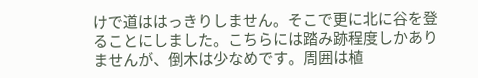けで道ははっきりしません。そこで更に北に谷を登ることにしました。こちらには踏み跡程度しかありませんが、倒木は少なめです。周囲は植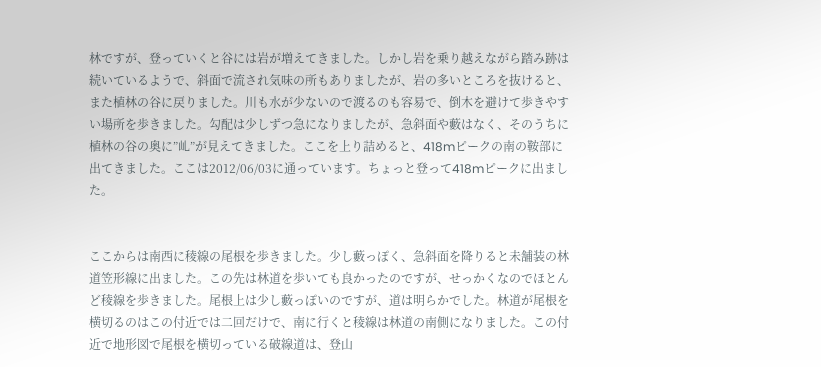林ですが、登っていくと谷には岩が増えてきました。しかし岩を乗り越えながら踏み跡は続いているようで、斜面で流され気味の所もありましたが、岩の多いところを抜けると、また植林の谷に戻りました。川も水が少ないので渡るのも容易で、倒木を避けて歩きやすい場所を歩きました。勾配は少しずつ急になりましたが、急斜面や藪はなく、そのうちに植林の谷の奥に”乢”が見えてきました。ここを上り詰めると、418mピークの南の鞍部に出てきました。ここは2012/06/03に通っています。ちょっと登って418mピークに出ました。


ここからは南西に稜線の尾根を歩きました。少し藪っぽく、急斜面を降りると未舗装の林道笠形線に出ました。この先は林道を歩いても良かったのですが、せっかくなのでほとんど稜線を歩きました。尾根上は少し藪っぽいのですが、道は明らかでした。林道が尾根を横切るのはこの付近では二回だけで、南に行くと稜線は林道の南側になりました。この付近で地形図で尾根を横切っている破線道は、登山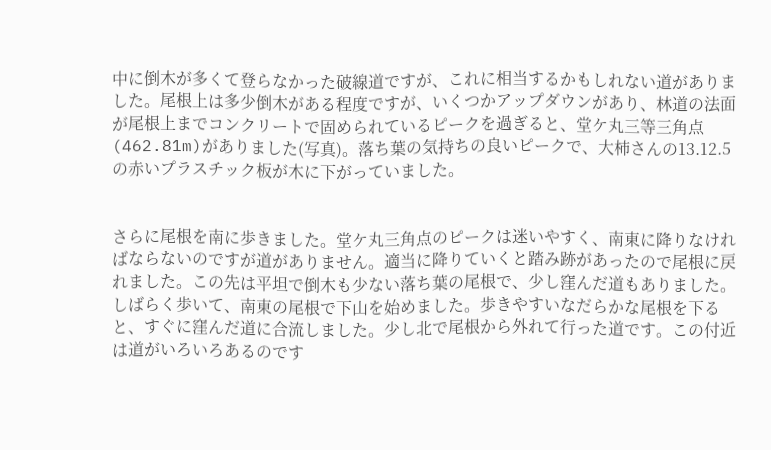中に倒木が多くて登らなかった破線道ですが、これに相当するかもしれない道がありました。尾根上は多少倒木がある程度ですが、いくつかアップダウンがあり、林道の法面が尾根上までコンクリートで固められているピークを過ぎると、堂ケ丸三等三角点(462.81m)がありました(写真)。落ち葉の気持ちの良いピークで、大柿さんの13.12.5の赤いプラスチック板が木に下がっていました。


さらに尾根を南に歩きました。堂ケ丸三角点のピークは迷いやすく、南東に降りなければならないのですが道がありません。適当に降りていくと踏み跡があったので尾根に戻れました。この先は平坦で倒木も少ない落ち葉の尾根で、少し窪んだ道もありました。しばらく歩いて、南東の尾根で下山を始めました。歩きやすいなだらかな尾根を下ると、すぐに窪んだ道に合流しました。少し北で尾根から外れて行った道です。この付近は道がいろいろあるのです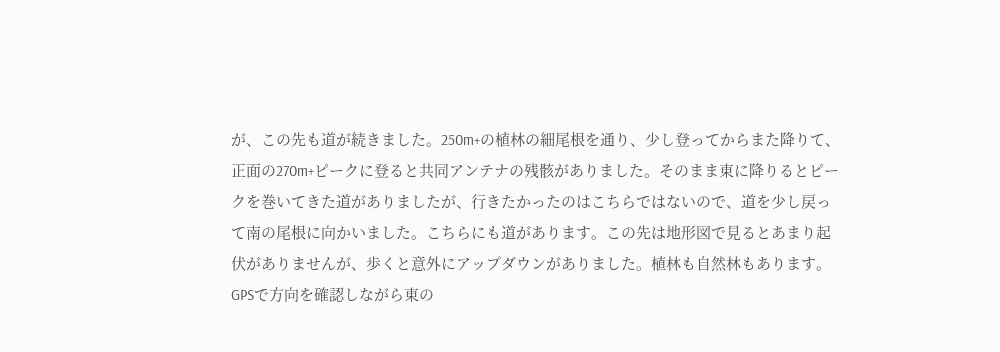が、この先も道が続きました。250m+の植林の細尾根を通り、少し登ってからまた降りて、正面の270m+ピークに登ると共同アンテナの残骸がありました。そのまま東に降りるとピークを巻いてきた道がありましたが、行きたかったのはこちらではないので、道を少し戻って南の尾根に向かいました。こちらにも道があります。この先は地形図で見るとあまり起伏がありませんが、歩くと意外にアップダウンがありました。植林も自然林もあります。GPSで方向を確認しながら東の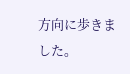方向に歩きました。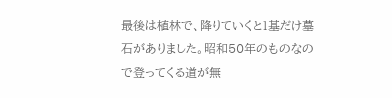最後は植林で、降りていくと1基だけ墓石がありました。昭和50年のものなので登ってくる道が無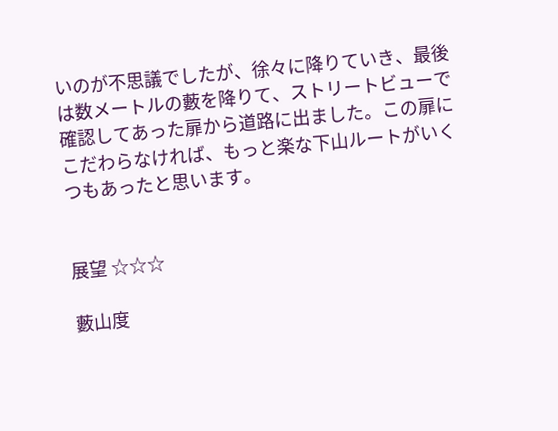いのが不思議でしたが、徐々に降りていき、最後は数メートルの藪を降りて、ストリートビューで確認してあった扉から道路に出ました。この扉にこだわらなければ、もっと楽な下山ルートがいくつもあったと思います。


展望 ☆☆☆

藪山度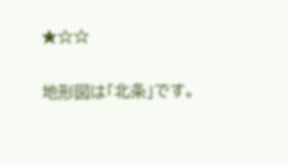★☆☆

地形図は「北条」です。